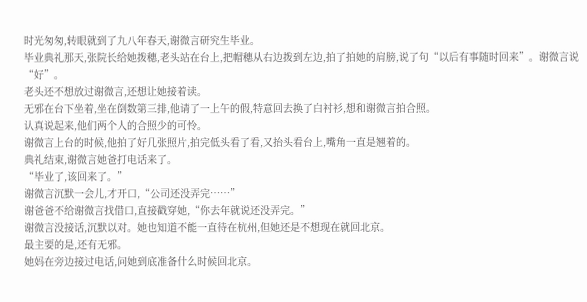时光匆匆,转眼就到了九八年春天,谢微言研究生毕业。
毕业典礼那天,张院长给她拨穗,老头站在台上,把帽穗从右边拨到左边,拍了拍她的肩膀,说了句“以后有事随时回来”。谢微言说“好”。
老头还不想放过谢微言,还想让她接着读。
无邪在台下坐着,坐在倒数第三排,他请了一上午的假,特意回去换了白衬衫,想和谢微言拍合照。
认真说起来,他们两个人的合照少的可怜。
谢微言上台的时候,他拍了好几张照片,拍完低头看了看,又抬头看台上,嘴角一直是翘着的。
典礼结束,谢微言她爸打电话来了。
“毕业了,该回来了。”
谢微言沉默一会儿,才开口,“公司还没弄完……”
谢爸爸不给谢微言找借口,直接戳穿她,“你去年就说还没弄完。”
谢微言没接话,沉默以对。她也知道不能一直待在杭州,但她还是不想现在就回北京。
最主要的是,还有无邪。
她妈在旁边接过电话,问她到底准备什么时候回北京。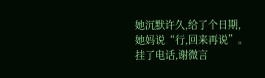她沉默许久,给了个日期,她妈说“行,回来再说”。
挂了电话,谢微言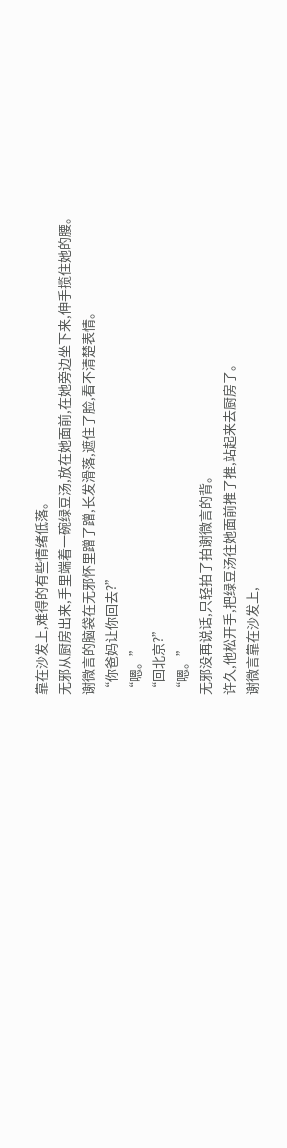靠在沙发上,难得的有些情绪低落。
无邪从厨房出来,手里端着一碗绿豆汤,放在她面前,在她旁边坐下来,伸手揽住她的腰。
谢微言的脑袋在无邪怀里蹭了蹭,长发滑落,遮住了脸,看不清楚表情。
“你爸妈让你回去?”
“嗯。”
“回北京?”
“嗯。”
无邪没再说话,只轻拍了拍谢微言的背。
许久,他松开手,把绿豆汤往她面前推了推,站起来去厨房了。
谢微言靠在沙发上,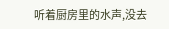听着厨房里的水声,没去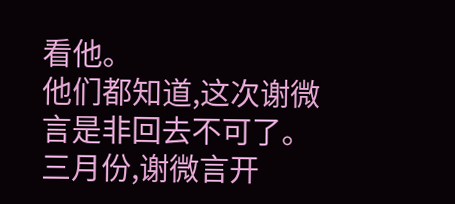看他。
他们都知道,这次谢微言是非回去不可了。
三月份,谢微言开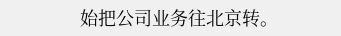始把公司业务往北京转。